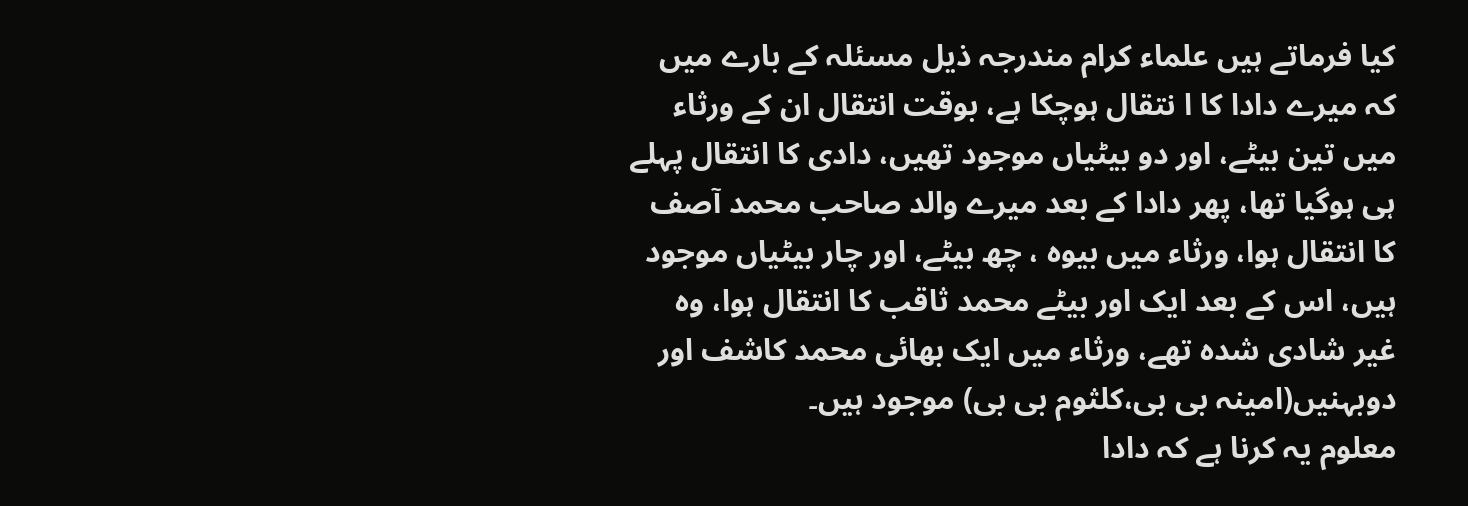کیا فرماتے ہیں علماء کرام مندرجہ ذیل مسئلہ کے بارے میں کہ میرے دادا کا ا نتقال ہوچکا ہے، بوقت انتقال ان کے ورثاء میں تین بیٹے، اور دو بیٹیاں موجود تھیں، دادی کا انتقال پہلے ہی ہوگیا تھا، پھر دادا کے بعد میرے والد صاحب محمد آصف کا انتقال ہوا، ورثاء میں بیوہ ، چھ بیٹے، اور چار بیٹیاں موجود ہیں، اس کے بعد ایک اور بیٹے محمد ثاقب کا انتقال ہوا، وہ غیر شادی شدہ تھے، ورثاء میں ایک بھائی محمد کاشف اور دوبہنیں(امینہ بی بی،کلثوم بی بی) موجود ہیں۔
معلوم یہ کرنا ہے کہ دادا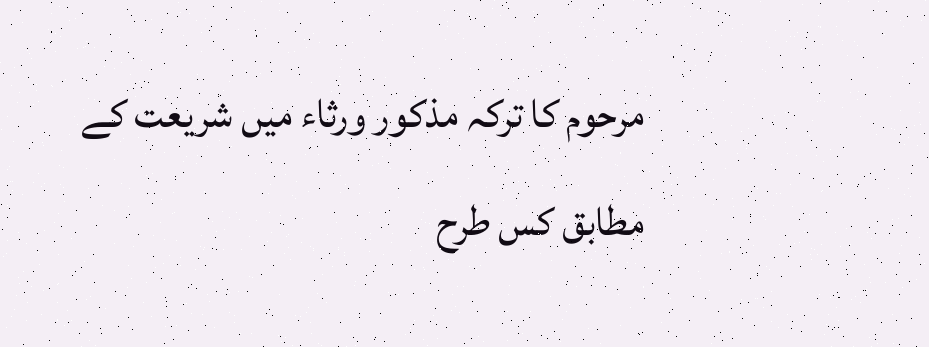مرحوم کا ترکہ مذکور ورثاء میں شریعت کے مطابق کس طرح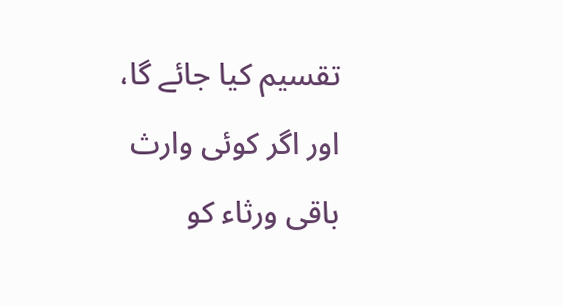تقسیم کیا جائے گا، اور اگر کوئی وارث باقی ورثاء کو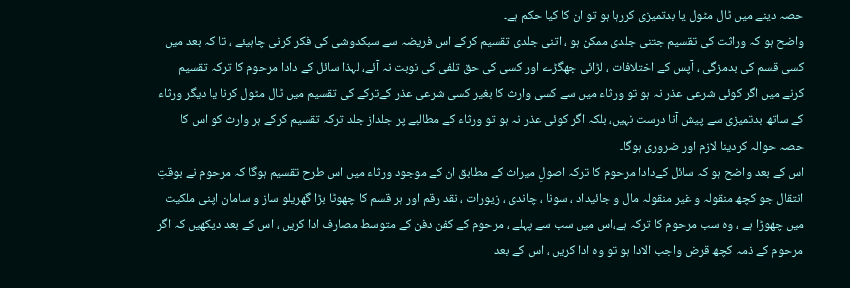حصہ دینے میں ٹال مٹول یا بدتمیزی کررہا ہو تو ان کا کیا حکم ہے۔
واضح ہو کہ وراثت کی تقسیم جتنی جلدی ممکن ہو ، اتنی جلدی تقسیم کرکے اس فریضہ سے سبکدوشی کی فکر کرنی چاہیئے ، تا کہ بعد میں کسی قسم کی بدمزگی ، آپس کے اختلافات ، لڑائی جھگڑے اور کسی کی حق تلفی کی نوبت نہ آئے، لہذا سائل کے دادا مرحوم کا ترکہ تقسیم کرنے میں اگر کوئی شرعی عذر نہ ہو تو ورثاء میں سے کسی وارث کا بغیر کسی شرعی عذر کےترکے کی تقسیم میں ٹال مٹول کرنا یا دیگر ورثاء کے ساتھ بدتمیزی سے پیش آنا درست نہیں، بلکہ اگر کوئی عذر نہ ہو تو ورثاء کے مطالبے پر جلداز جلد ترکہ تقسیم کرکے ہر وارث کو اس کا حصہ حوالہ کردینا لازم اور ضروری ہوگا۔
اس کے بعد واضح ہو کہ سائل کےدادا مرحوم کا ترکہ اصولِ میراث کے مطابق ان کے موجود ورثاء میں اس طرح تقسیم ہوگا کہ مرحوم نے بوقتِ انتقال جو کچھ منقولہ و غیر منقولہ مال و جائیداد ، سونا ، چاندی ، زیورات ، نقد رقم اور ہر قسم کا چھوٹا بڑا گھریلو ساز و سامان اپنی ملکیت میں چھوڑا ہے ، وہ سب مرحوم کا ترکہ ہے،اس میں سب سے پہلے ، مرحوم کے کفن دفن کے متوسط مصارف ادا کریں ، اس کے بعد دیکھیں کہ اگر مرحوم کے ذمہ کچھ قرض واجب الادا ہو تو وہ ادا کریں ، اس کے بعد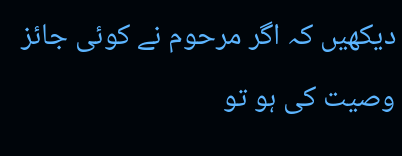دیکھیں کہ اگر مرحوم نے کوئی جائز وصیت کی ہو تو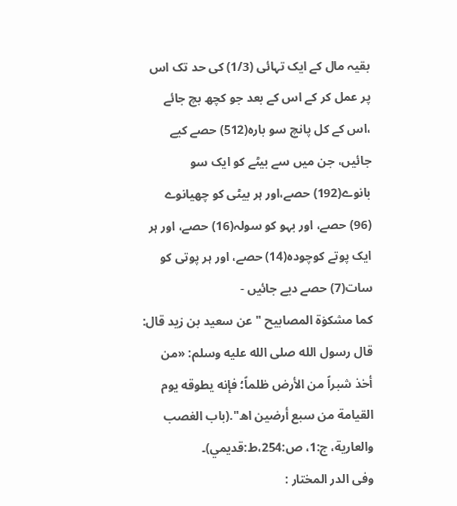بقیہ مال کے ایک تہائی (1/3) کی حد تک اس پر عمل کر کے اس کے بعد جو کچھ بچ جائے ،اس کے کل پانچ سو بارہ(512) حصے کیے جائیں، جن میں سے بیٹے کو ایک سو بانوے(192) حصے،اور ہر بیٹی کو چھیانوے (96) حصے، اور بہو کو سولہ(16) حصے، اور ہر ایک پوتے کوچودہ(14) حصے، اور ہر پوتی کو سات(7) حصے دیے جائیں -
کما مشکوٰۃ المصابیح "عن سعيد بن زيد قال: قال رسول الله صلى الله عليه وسلم: «من أخذ شبراً من الأرض ظلماً؛ فإنه يطوقه يوم القيامة من سبع أرضين اھ".(باب الغصب والعارية، ج:1، ص:254،ط:قديمي)۔
وفی الدر المختار :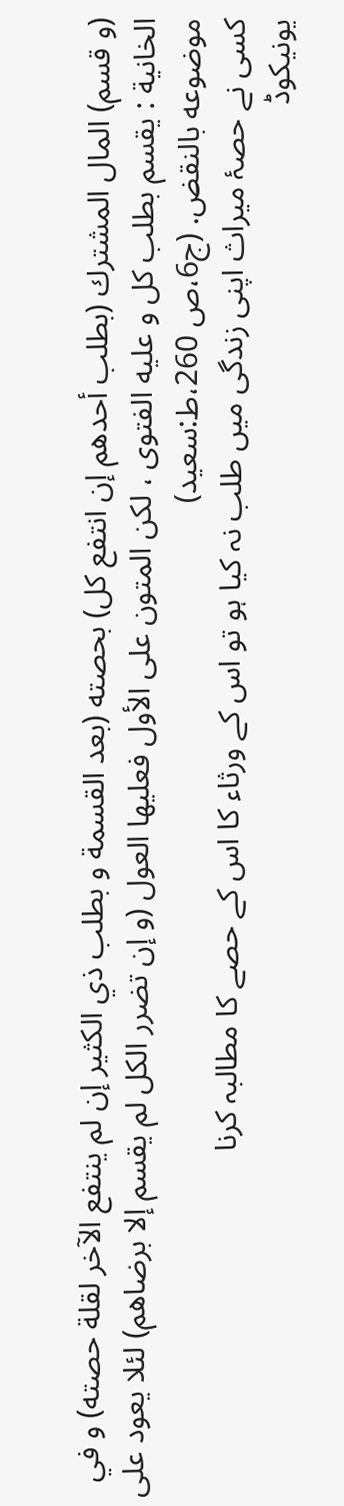(و قسم) المال المشترك (بطلب أحدهم إن انتفع كل) بحصته (بعد القسمة و بطلب ذي الكثير إن لم ينتفع الآخر لقلة حصته) و في الخانية : يقسم بطلب كل و عليه الفتوى ، لكن المتون على الأول فعليها العول (و إن تضرر الكل لم يقسم إلا برضاهم) لئلا يعود على موضوعه بالنقض. (ج6،ص 260،ط:سعید)
کسی نے حصۂ میراث اپنی زندگی میں طلب نہ کیا ہو تو اس کے ورثاء کا اس کے حصے کا مطالبہ کرنا
یونیکوڈ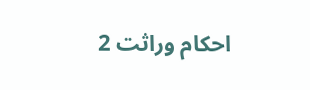احکام وراثت 2